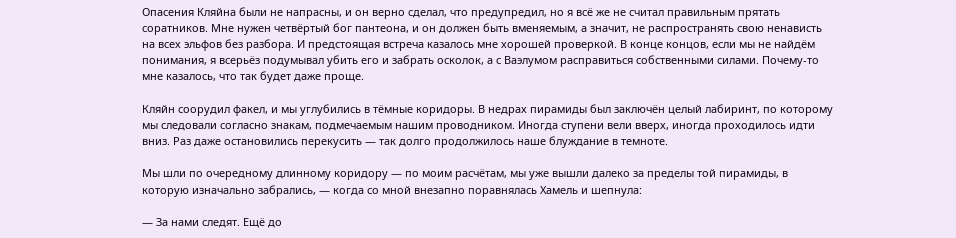Опасения Кляйна были не напрасны, и он верно сделал, что предупредил, но я всё же не считал правильным прятать соратников. Мне нужен четвёртый бог пантеона, и он должен быть вменяемым, а значит, не распространять свою ненависть на всех эльфов без разбора. И предстоящая встреча казалось мне хорошей проверкой. В конце концов, если мы не найдём понимания, я всерьёз подумывал убить его и забрать осколок, а с Ваэлумом расправиться собственными силами. Почему-то мне казалось, что так будет даже проще.

Кляйн соорудил факел, и мы углубились в тёмные коридоры. В недрах пирамиды был заключён целый лабиринт, по которому мы следовали согласно знакам, подмечаемым нашим проводником. Иногда ступени вели вверх, иногда проходилось идти вниз. Раз даже остановились перекусить — так долго продолжилось наше блуждание в темноте.

Мы шли по очередному длинному коридору — по моим расчётам, мы уже вышли далеко за пределы той пирамиды, в которую изначально забрались, — когда со мной внезапно поравнялась Хамель и шепнула:

— За нами следят. Ещё до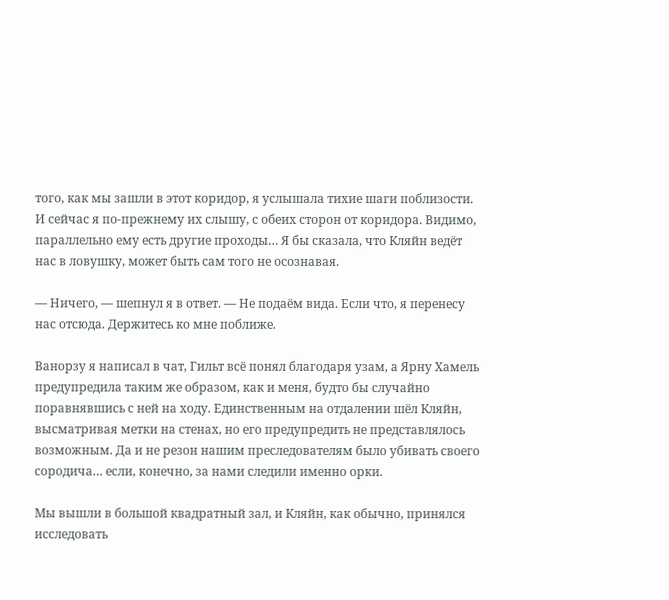того, как мы зашли в этот коридор, я услышала тихие шаги поблизости. И сейчас я по-прежнему их слышу, с обеих сторон от коридора. Видимо, параллельно ему есть другие проходы… Я бы сказала, что Кляйн ведёт нас в ловушку, может быть сам того не осознавая.

— Ничего, — шепнул я в ответ. — Не подаём вида. Если что, я перенесу нас отсюда. Держитесь ко мне поближе.

Ванорзу я написал в чат, Гильт всё понял благодаря узам, а Ярну Хамель предупредила таким же образом, как и меня, будто бы случайно поравнявшись с ней на ходу. Единственным на отдалении шёл Кляйн, высматривая метки на стенах, но его предупредить не представлялось возможным. Да и не резон нашим преследователям было убивать своего сородича… если, конечно, за нами следили именно орки.

Мы вышли в большой квадратный зал, и Кляйн, как обычно, принялся исследовать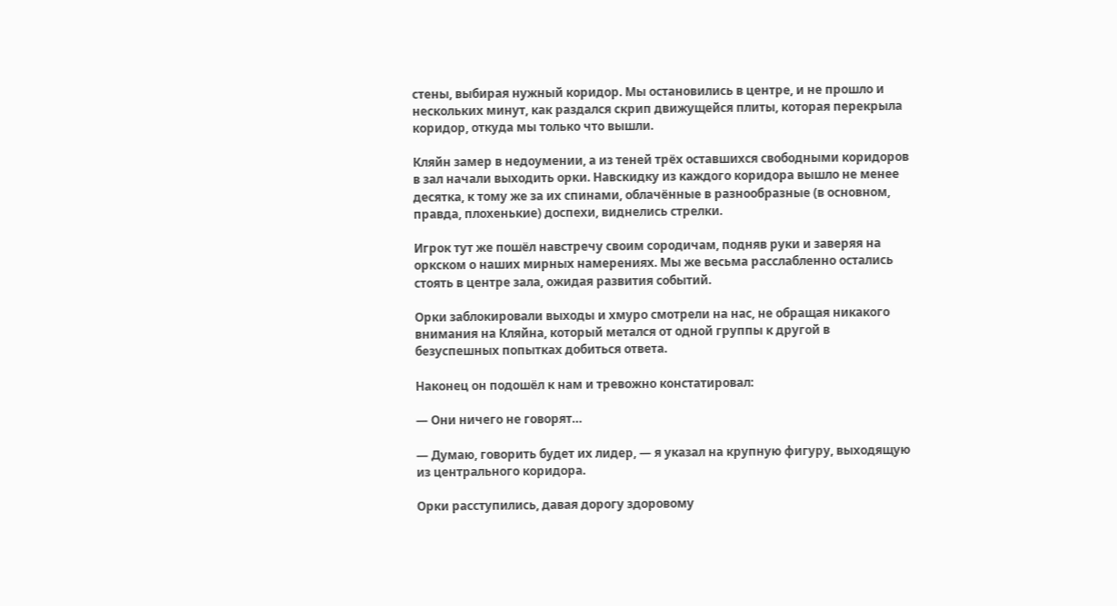стены, выбирая нужный коридор. Мы остановились в центре, и не прошло и нескольких минут, как раздался скрип движущейся плиты, которая перекрыла коридор, откуда мы только что вышли.

Кляйн замер в недоумении, а из теней трёх оставшихся свободными коридоров в зал начали выходить орки. Навскидку из каждого коридора вышло не менее десятка, к тому же за их спинами, облачённые в разнообразные (в основном, правда, плохенькие) доспехи, виднелись стрелки.

Игрок тут же пошёл навстречу своим сородичам, подняв руки и заверяя на оркском о наших мирных намерениях. Мы же весьма расслабленно остались стоять в центре зала, ожидая развития событий.

Орки заблокировали выходы и хмуро смотрели на нас, не обращая никакого внимания на Кляйна, который метался от одной группы к другой в безуспешных попытках добиться ответа.

Наконец он подошёл к нам и тревожно констатировал:

— Они ничего не говорят…

— Думаю, говорить будет их лидер, — я указал на крупную фигуру, выходящую из центрального коридора.

Орки расступились, давая дорогу здоровому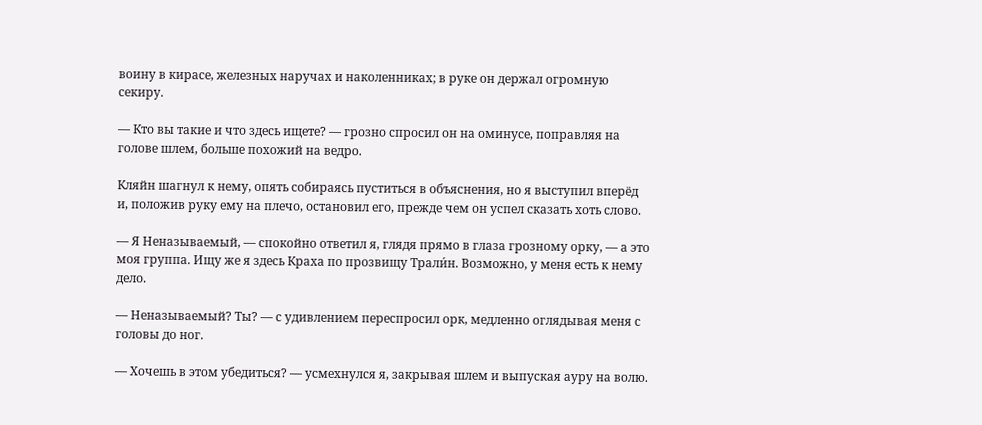воину в кирасе, железных наручах и наколенниках; в руке он держал огромную секиру.

— Кто вы такие и что здесь ищете? — грозно спросил он на оминусе, поправляя на голове шлем, больше похожий на ведро.

Кляйн шагнул к нему, опять собираясь пуститься в объяснения, но я выступил вперёд и, положив руку ему на плечо, остановил его, прежде чем он успел сказать хоть слово.

— Я Неназываемый, — спокойно ответил я, глядя прямо в глаза грозному орку, — а это моя группа. Ищу же я здесь Краха по прозвищу Трали́н. Возможно, у меня есть к нему дело.

— Неназываемый? Ты? — с удивлением переспросил орк, медленно оглядывая меня с головы до ног.

— Хочешь в этом убедиться? — усмехнулся я, закрывая шлем и выпуская ауру на волю.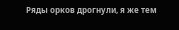Ряды орков дрогнули, я же тем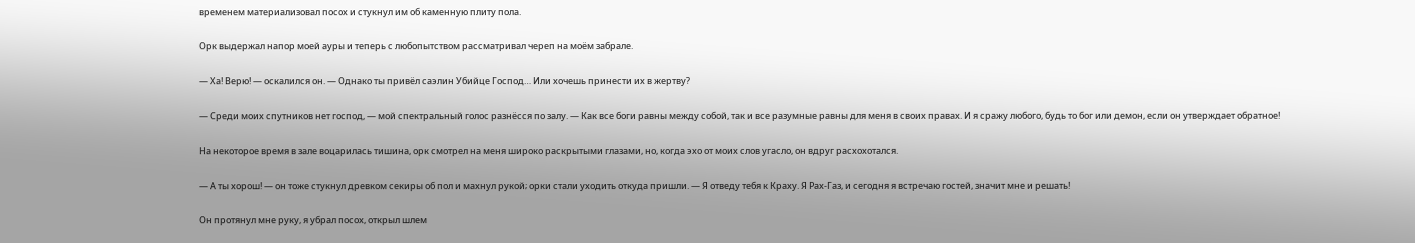временем материализовал посох и стукнул им об каменную плиту пола.

Орк выдержал напор моей ауры и теперь с любопытством рассматривал череп на моём забрале.

— Ха! Верю! — оскалился он. — Однако ты привёл саэлин Убийце Господ… Или хочешь принести их в жертву?

— Среди моих спутников нет господ, — мой спектральный голос разнёсся по залу. — Как все боги равны между собой, так и все разумные равны для меня в своих правах. И я сражу любого, будь то бог или демон, если он утверждает обратное!

На некоторое время в зале воцарилась тишина, орк смотрел на меня широко раскрытыми глазами, но, когда эхо от моих слов угасло, он вдруг расхохотался.

— А ты хорош! — он тоже стукнул древком секиры об пол и махнул рукой; орки стали уходить откуда пришли. — Я отведу тебя к Краху. Я Рах-Газ, и сегодня я встречаю гостей, значит мне и решать!

Он протянул мне руку, я убрал посох, открыл шлем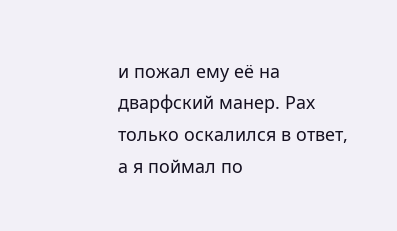и пожал ему её на дварфский манер. Рах только оскалился в ответ, а я поймал по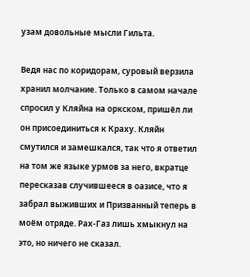узам довольные мысли Гильта.

Ведя нас по коридорам, суровый верзила хранил молчание. Только в самом начале спросил у Кляйна на оркском, пришёл ли он присоединиться к Краху. Кляйн смутился и замешкался, так что я ответил на том же языке урмов за него, вкратце пересказав случившееся в оазисе, что я забрал выживших и Призванный теперь в моём отряде. Рах-Газ лишь хмыкнул на это, но ничего не сказал.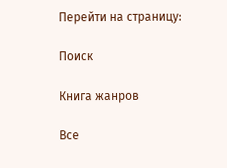Перейти на страницу:

Поиск

Книга жанров

Все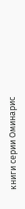книги серии Оминарис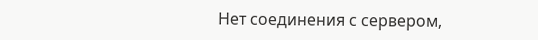Нет соединения с сервером,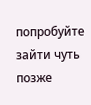попробуйте зайти чуть позже